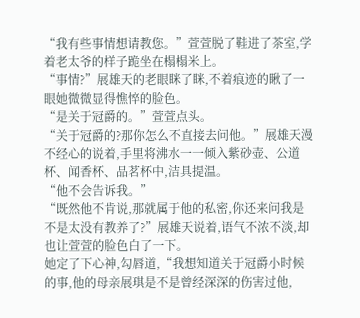“我有些事情想请教您。”萱萱脱了鞋进了茶室,学着老太爷的样子跪坐在榻榻米上。
“事情?”展雄天的老眼眯了眯,不着痕迹的瞅了一眼她微微显得憔悴的脸色。
“是关于冠爵的。”萱萱点头。
“关于冠爵的?那你怎么不直接去问他。”展雄天漫不经心的说着,手里将沸水一一倾入紫砂壶、公道杯、闻香杯、品茗杯中,洁具提温。
“他不会告诉我。”
“既然他不肯说,那就属于他的私密,你还来问我是不是太没有教养了?”展雄天说着,语气不浓不淡,却也让萱萱的脸色白了一下。
她定了下心神,勾唇道,“我想知道关于冠爵小时候的事,他的母亲展琪是不是曾经深深的伤害过他,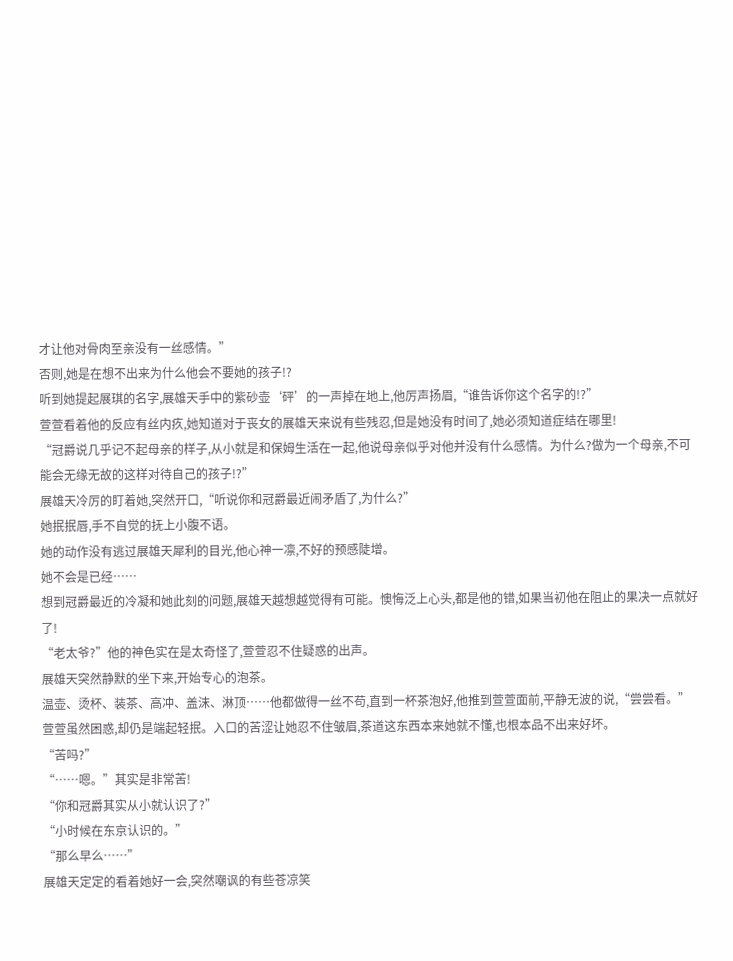才让他对骨肉至亲没有一丝感情。”
否则,她是在想不出来为什么他会不要她的孩子!?
听到她提起展琪的名字,展雄天手中的紫砂壶‘砰’的一声掉在地上,他厉声扬眉,“谁告诉你这个名字的!?”
萱萱看着他的反应有丝内疚,她知道对于丧女的展雄天来说有些残忍,但是她没有时间了,她必须知道症结在哪里!
“冠爵说几乎记不起母亲的样子,从小就是和保姆生活在一起,他说母亲似乎对他并没有什么感情。为什么?做为一个母亲,不可能会无缘无故的这样对待自己的孩子!?”
展雄天冷厉的盯着她,突然开口,“听说你和冠爵最近闹矛盾了,为什么?”
她抿抿唇,手不自觉的抚上小腹不语。
她的动作没有逃过展雄天犀利的目光,他心神一凛,不好的预感陡增。
她不会是已经……
想到冠爵最近的冷凝和她此刻的问题,展雄天越想越觉得有可能。懊悔泛上心头,都是他的错,如果当初他在阻止的果决一点就好了!
“老太爷?”他的神色实在是太奇怪了,萱萱忍不住疑惑的出声。
展雄天突然静默的坐下来,开始专心的泡茶。
温壶、烫杯、装茶、高冲、盖沫、淋顶……他都做得一丝不苟,直到一杯茶泡好,他推到萱萱面前,平静无波的说,“尝尝看。”
萱萱虽然困惑,却仍是端起轻抿。入口的苦涩让她忍不住皱眉,茶道这东西本来她就不懂,也根本品不出来好坏。
“苦吗?”
“……嗯。”其实是非常苦!
“你和冠爵其实从小就认识了?”
“小时候在东京认识的。”
“那么早么……”
展雄天定定的看着她好一会,突然嘲讽的有些苍凉笑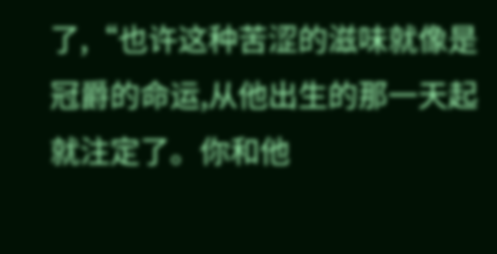了,“也许这种苦涩的滋味就像是冠爵的命运,从他出生的那一天起就注定了。你和他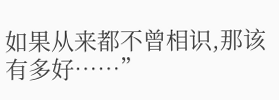如果从来都不曾相识,那该有多好……”